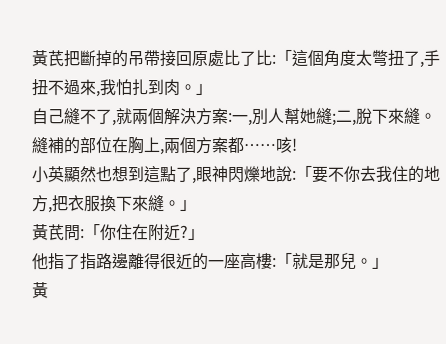黃芪把斷掉的吊帶接回原處比了比:「這個角度太彆扭了,手扭不過來,我怕扎到肉。」
自己縫不了,就兩個解決方案:一,別人幫她縫;二,脫下來縫。
縫補的部位在胸上,兩個方案都……咳!
小英顯然也想到這點了,眼神閃爍地說:「要不你去我住的地方,把衣服換下來縫。」
黃芪問:「你住在附近?」
他指了指路邊離得很近的一座高樓:「就是那兒。」
黃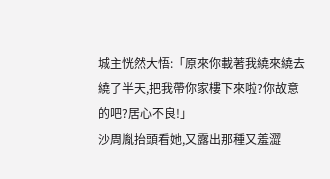城主恍然大悟:「原來你載著我繞來繞去繞了半天,把我帶你家樓下來啦?你故意的吧?居心不良!」
沙周胤抬頭看她,又露出那種又羞澀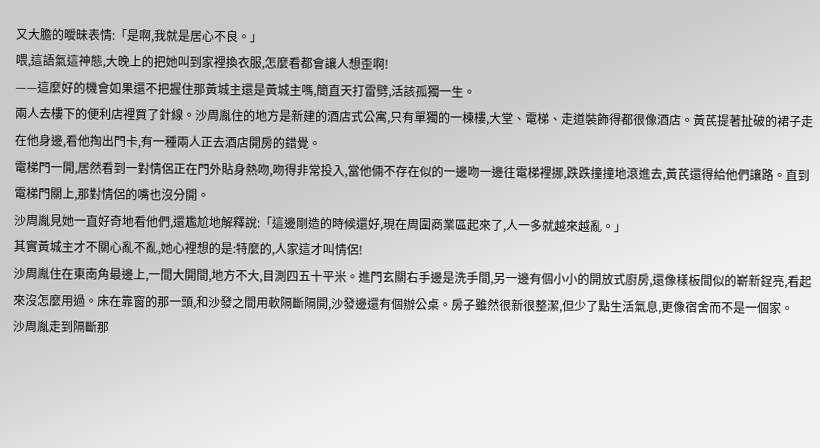又大膽的曖昧表情:「是啊,我就是居心不良。」
喂,這語氣這神態,大晚上的把她叫到家裡換衣服,怎麼看都會讓人想歪啊!
——這麼好的機會如果還不把握住那黃城主還是黃城主嗎,簡直天打雷劈,活該孤獨一生。
兩人去樓下的便利店裡買了針線。沙周胤住的地方是新建的酒店式公寓,只有單獨的一棟樓,大堂、電梯、走道裝飾得都很像酒店。黃芪提著扯破的裙子走在他身邊,看他掏出門卡,有一種兩人正去酒店開房的錯覺。
電梯門一開,居然看到一對情侶正在門外貼身熱吻,吻得非常投入,當他倆不存在似的一邊吻一邊往電梯裡挪,跌跌撞撞地滾進去,黃芪還得給他們讓路。直到電梯門關上,那對情侶的嘴也沒分開。
沙周胤見她一直好奇地看他們,還尷尬地解釋說:「這邊剛造的時候還好,現在周圍商業區起來了,人一多就越來越亂。」
其實黃城主才不關心亂不亂,她心裡想的是:特麼的,人家這才叫情侶!
沙周胤住在東南角最邊上,一間大開間,地方不大,目測四五十平米。進門玄關右手邊是洗手間,另一邊有個小小的開放式廚房,還像樣板間似的嶄新鋥亮,看起來沒怎麼用過。床在靠窗的那一頭,和沙發之間用軟隔斷隔開,沙發邊還有個辦公桌。房子雖然很新很整潔,但少了點生活氣息,更像宿舍而不是一個家。
沙周胤走到隔斷那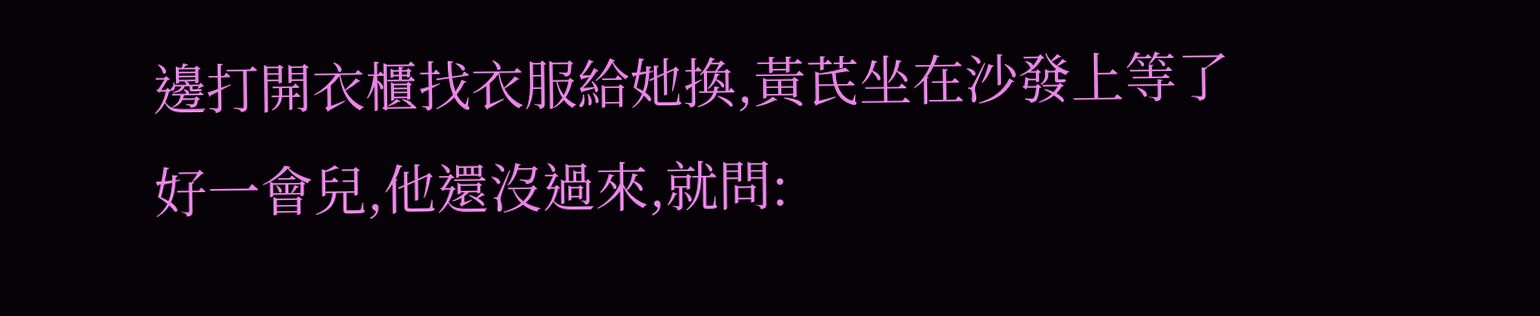邊打開衣櫃找衣服給她換,黃芪坐在沙發上等了好一會兒,他還沒過來,就問: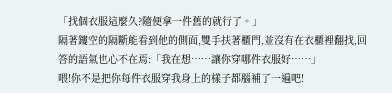「找個衣服這麼久?隨便拿一件舊的就行了。」
隔著鏤空的隔斷能看到他的側面,雙手扶著櫃門,並沒有在衣櫃裡翻找,回答的語氣也心不在焉:「我在想……讓你穿哪件衣服好……」
喂!你不是把你每件衣服穿我身上的樣子都腦補了一遍吧!